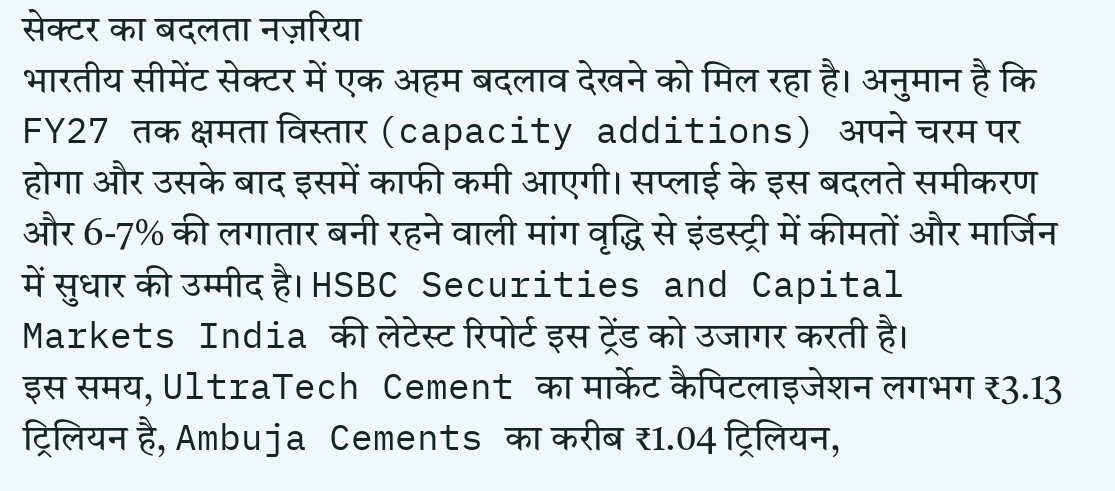सेक्टर का बदलता नज़रिया
भारतीय सीमेंट सेक्टर में एक अहम बदलाव देखने को मिल रहा है। अनुमान है कि FY27 तक क्षमता विस्तार (capacity additions) अपने चरम पर होगा और उसके बाद इसमें काफी कमी आएगी। सप्लाई के इस बदलते समीकरण और 6-7% की लगातार बनी रहने वाली मांग वृद्धि से इंडस्ट्री में कीमतों और मार्जिन में सुधार की उम्मीद है। HSBC Securities and Capital Markets India की लेटेस्ट रिपोर्ट इस ट्रेंड को उजागर करती है।
इस समय, UltraTech Cement का मार्केट कैपिटलाइजेशन लगभग ₹3.13 ट्रिलियन है, Ambuja Cements का करीब ₹1.04 ट्रिलियन,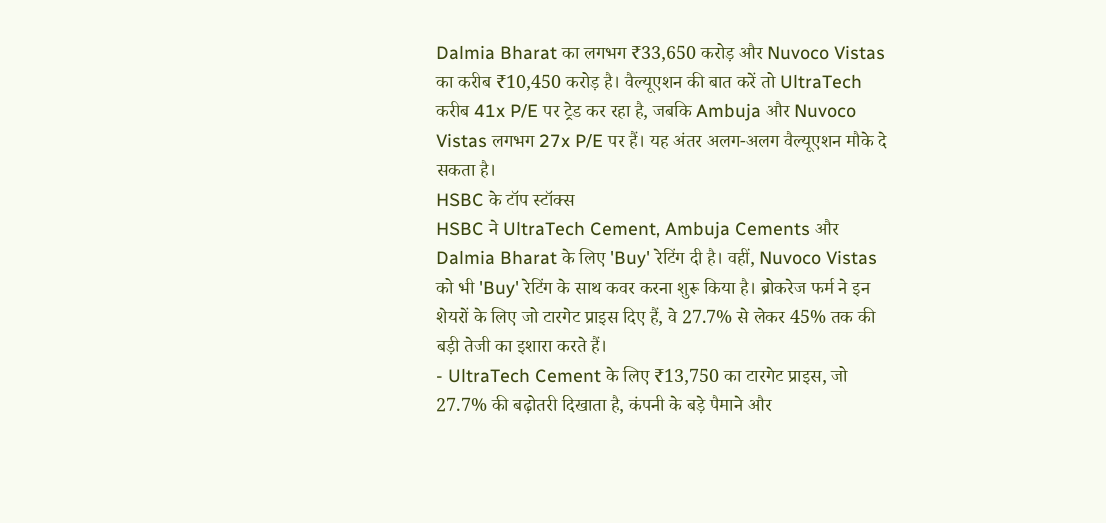Dalmia Bharat का लगभग ₹33,650 करोड़ और Nuvoco Vistas का करीब ₹10,450 करोड़ है। वैल्यूएशन की बात करें तो UltraTech करीब 41x P/E पर ट्रेड कर रहा है, जबकि Ambuja और Nuvoco Vistas लगभग 27x P/E पर हैं। यह अंतर अलग-अलग वैल्यूएशन मौके दे सकता है।
HSBC के टॉप स्टॉक्स
HSBC ने UltraTech Cement, Ambuja Cements और Dalmia Bharat के लिए 'Buy' रेटिंग दी है। वहीं, Nuvoco Vistas को भी 'Buy' रेटिंग के साथ कवर करना शुरू किया है। ब्रोकरेज फर्म ने इन शेयरों के लिए जो टारगेट प्राइस दिए हैं, वे 27.7% से लेकर 45% तक की बड़ी तेजी का इशारा करते हैं।
- UltraTech Cement के लिए ₹13,750 का टारगेट प्राइस, जो 27.7% की बढ़ोतरी दिखाता है, कंपनी के बड़े पैमाने और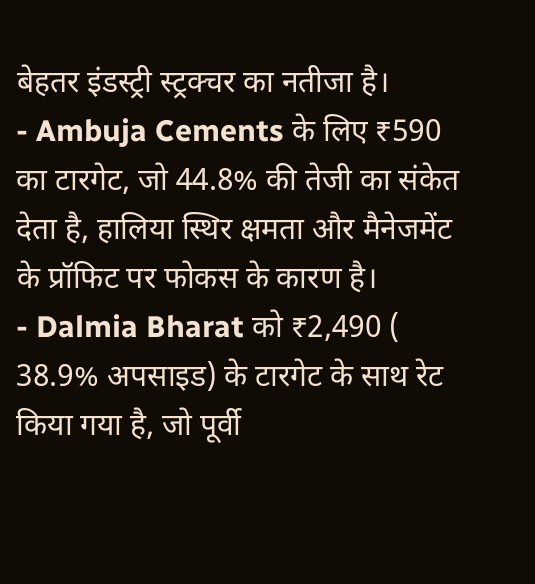बेहतर इंडस्ट्री स्ट्रक्चर का नतीजा है।
- Ambuja Cements के लिए ₹590 का टारगेट, जो 44.8% की तेजी का संकेत देता है, हालिया स्थिर क्षमता और मैनेजमेंट के प्रॉफिट पर फोकस के कारण है।
- Dalmia Bharat को ₹2,490 ( 38.9% अपसाइड) के टारगेट के साथ रेट किया गया है, जो पूर्वी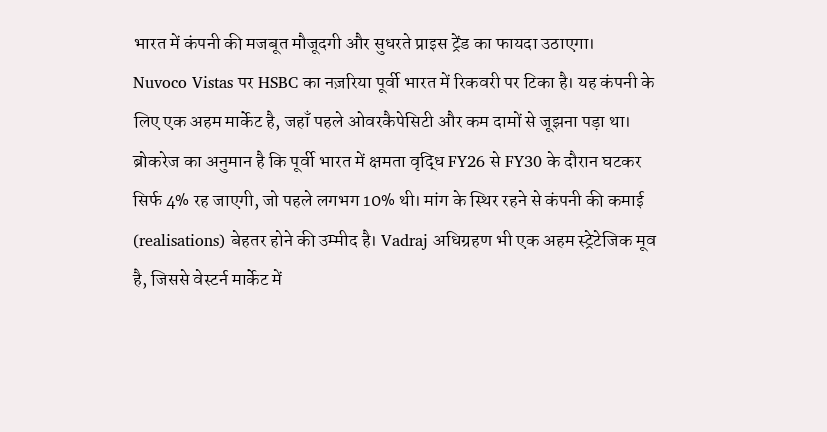भारत में कंपनी की मजबूत मौजूदगी और सुधरते प्राइस ट्रेंड का फायदा उठाएगा।
Nuvoco Vistas पर HSBC का नज़रिया पूर्वी भारत में रिकवरी पर टिका है। यह कंपनी के लिए एक अहम मार्केट है, जहाँ पहले ओवरकैपेसिटी और कम दामों से जूझना पड़ा था। ब्रोकरेज का अनुमान है कि पूर्वी भारत में क्षमता वृद्धि FY26 से FY30 के दौरान घटकर सिर्फ 4% रह जाएगी, जो पहले लगभग 10% थी। मांग के स्थिर रहने से कंपनी की कमाई (realisations) बेहतर होने की उम्मीद है। Vadraj अधिग्रहण भी एक अहम स्ट्रेटेजिक मूव है, जिससे वेस्टर्न मार्केट में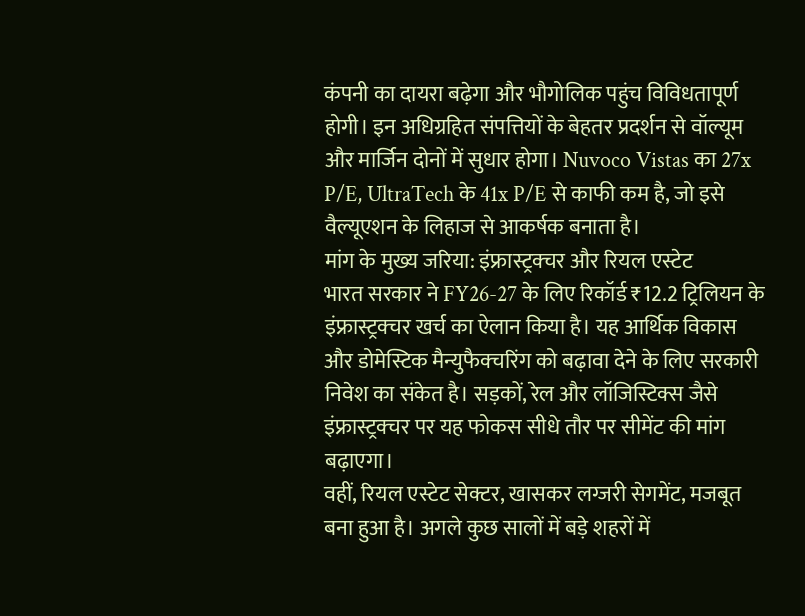कंपनी का दायरा बढ़ेगा और भौगोलिक पहुंच विविधतापूर्ण होगी। इन अधिग्रहित संपत्तियों के बेहतर प्रदर्शन से वॉल्यूम और मार्जिन दोनों में सुधार होगा। Nuvoco Vistas का 27x P/E, UltraTech के 41x P/E से काफी कम है, जो इसे वैल्यूएशन के लिहाज से आकर्षक बनाता है।
मांग के मुख्य जरिया: इंफ्रास्ट्रक्चर और रियल एस्टेट
भारत सरकार ने FY26-27 के लिए रिकॉर्ड ₹12.2 ट्रिलियन के इंफ्रास्ट्रक्चर खर्च का ऐलान किया है। यह आर्थिक विकास और डोमेस्टिक मैन्युफैक्चरिंग को बढ़ावा देने के लिए सरकारी निवेश का संकेत है। सड़कों, रेल और लॉजिस्टिक्स जैसे इंफ्रास्ट्रक्चर पर यह फोकस सीधे तौर पर सीमेंट की मांग बढ़ाएगा।
वहीं, रियल एस्टेट सेक्टर, खासकर लग्जरी सेगमेंट, मजबूत बना हुआ है। अगले कुछ सालों में बड़े शहरों में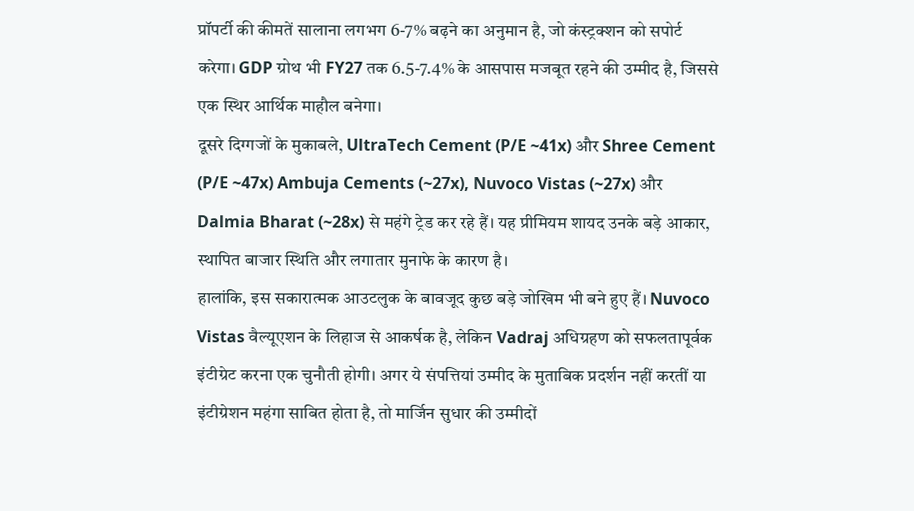प्रॉपर्टी की कीमतें सालाना लगभग 6-7% बढ़ने का अनुमान है, जो कंस्ट्रक्शन को सपोर्ट करेगा। GDP ग्रोथ भी FY27 तक 6.5-7.4% के आसपास मजबूत रहने की उम्मीद है, जिससे एक स्थिर आर्थिक माहौल बनेगा।
दूसरे दिग्गजों के मुकाबले, UltraTech Cement (P/E ~41x) और Shree Cement (P/E ~47x) Ambuja Cements (~27x), Nuvoco Vistas (~27x) और Dalmia Bharat (~28x) से महंगे ट्रेड कर रहे हैं। यह प्रीमियम शायद उनके बड़े आकार, स्थापित बाजार स्थिति और लगातार मुनाफे के कारण है।
हालांकि, इस सकारात्मक आउटलुक के बावजूद कुछ बड़े जोखिम भी बने हुए हैं। Nuvoco Vistas वैल्यूएशन के लिहाज से आकर्षक है, लेकिन Vadraj अधिग्रहण को सफलतापूर्वक इंटीग्रेट करना एक चुनौती होगी। अगर ये संपत्तियां उम्मीद के मुताबिक प्रदर्शन नहीं करतीं या इंटीग्रेशन महंगा साबित होता है, तो मार्जिन सुधार की उम्मीदों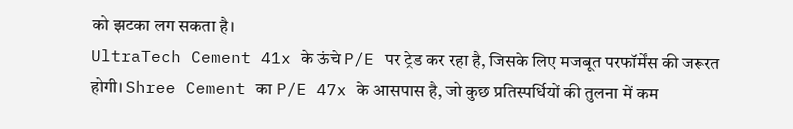को झटका लग सकता है।
UltraTech Cement 41x के ऊंचे P/E पर ट्रेड कर रहा है, जिसके लिए मजबूत परफॉर्मेंस की जरूरत होगी। Shree Cement का P/E 47x के आसपास है, जो कुछ प्रतिस्पर्धियों की तुलना में कम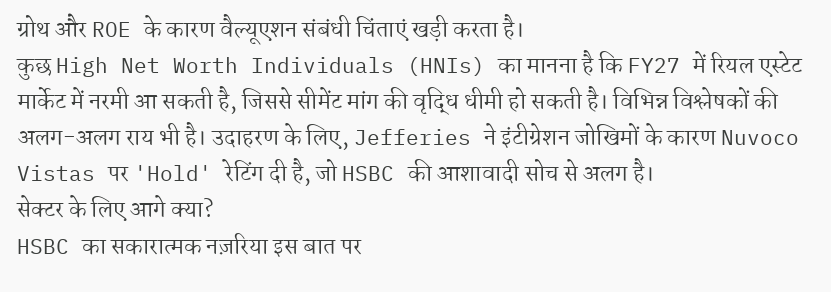ग्रोथ और ROE के कारण वैल्यूएशन संबंधी चिंताएं खड़ी करता है।
कुछ High Net Worth Individuals (HNIs) का मानना है कि FY27 में रियल एस्टेट मार्केट में नरमी आ सकती है, जिससे सीमेंट मांग की वृद्धि धीमी हो सकती है। विभिन्न विश्लेषकों की अलग-अलग राय भी है। उदाहरण के लिए, Jefferies ने इंटीग्रेशन जोखिमों के कारण Nuvoco Vistas पर 'Hold' रेटिंग दी है, जो HSBC की आशावादी सोच से अलग है।
सेक्टर के लिए आगे क्या?
HSBC का सकारात्मक नज़रिया इस बात पर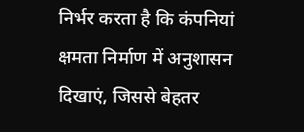निर्भर करता है कि कंपनियां क्षमता निर्माण में अनुशासन दिखाएं, जिससे बेहतर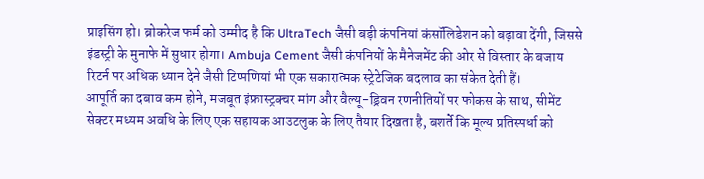प्राइसिंग हो। ब्रोकरेज फर्म को उम्मीद है कि UltraTech जैसी बड़ी कंपनियां कंसॉलिडेशन को बढ़ावा देंगी, जिससे इंडस्ट्री के मुनाफे में सुधार होगा। Ambuja Cement जैसी कंपनियों के मैनेजमेंट की ओर से विस्तार के बजाय रिटर्न पर अधिक ध्यान देने जैसी टिप्पणियां भी एक सकारात्मक स्ट्रेटेजिक बदलाव का संकेत देती हैं।
आपूर्ति का दबाव कम होने, मजबूत इंफ्रास्ट्रक्चर मांग और वैल्यू-ड्रिवन रणनीतियों पर फोकस के साथ, सीमेंट सेक्टर मध्यम अवधि के लिए एक सहायक आउटलुक के लिए तैयार दिखता है, बशर्ते कि मूल्य प्रतिस्पर्धा को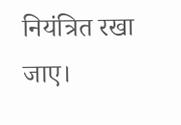नियंत्रित रखा जाए।